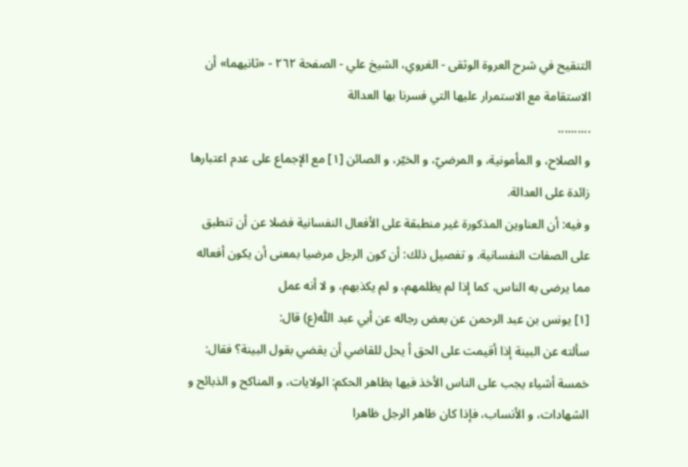التنقيح في شرح العروة الوثقى - الغروي، الشيخ علي - الصفحة ٢٦٢ - «ثانيهما» أن الاستقامة مع الاستمرار عليها التي فسرنا بها العدالة
..........
و الصلاح، و المأمونية، و المرضيّ، و الخيّر، و الصائن [١] مع الإجماع على عدم اعتبارها زائدة على العدالة.
و فيه: أن العناوين المذكورة غير منطبقة على الأفعال النفسانية فضلا عن أن تنطبق على الصفات النفسانية. و تفصيل ذلك: أن كون الرجل مرضيا بمعنى أن يكون أفعاله مما يرضى به الناس، كما إذا لم يظلمهم، و لم يكذبهم، و لا أنه عمل
[١] يونس بن عبد الرحمن عن بعض رجاله عن أبي عبد اللّٰه(ع) قال:
سألته عن البينة إذا أقيمت على الحق أ يحل للقاضي أن يقضي بقول البينة؟ فقال:
خمسة أشياء يجب على الناس الأخذ فيها بظاهر الحكم: الولايات، و المناكح و الذبائح و الشهادات، و الأنساب، فإذا كان ظاهر الرجل ظاهرا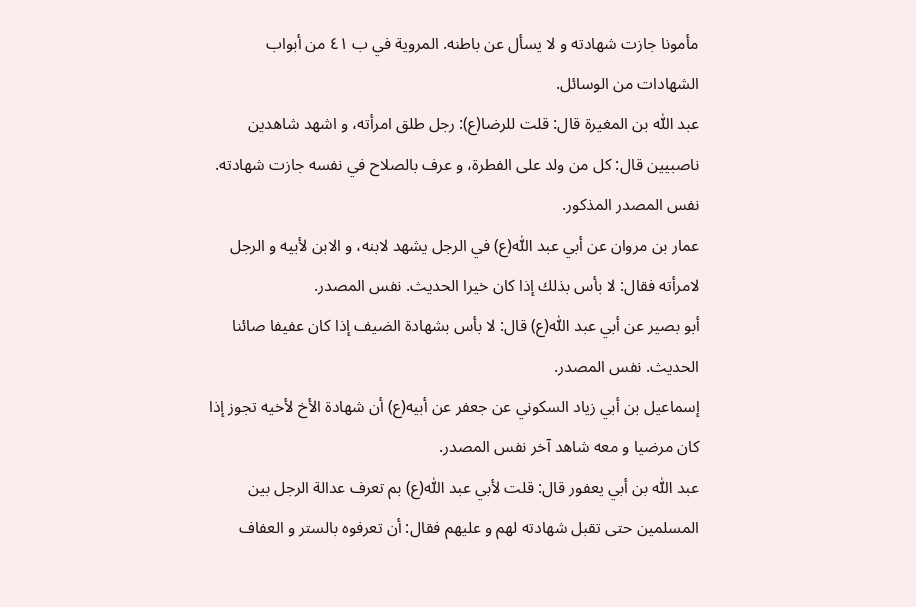مأمونا جازت شهادته و لا يسأل عن باطنه. المروية في ب ٤١ من أبواب الشهادات من الوسائل.
عبد اللّٰه بن المغيرة قال: قلت للرضا(ع): رجل طلق امرأته، و اشهد شاهدين ناصبيين قال: كل من ولد على الفطرة، و عرف بالصلاح في نفسه جازت شهادته. نفس المصدر المذكور.
عمار بن مروان عن أبي عبد اللّٰه(ع) في الرجل يشهد لابنه، و الابن لأبيه و الرجل لامرأته فقال: لا بأس بذلك إذا كان خيرا الحديث. نفس المصدر.
أبو بصير عن أبي عبد اللّٰه(ع) قال: لا بأس بشهادة الضيف إذا كان عفيفا صائنا الحديث. نفس المصدر.
إسماعيل بن أبي زياد السكوني عن جعفر عن أبيه(ع) أن شهادة الأخ لأخيه تجوز إذا كان مرضيا و معه شاهد آخر نفس المصدر.
عبد اللّٰه بن أبي يعفور قال: قلت لأبي عبد اللّٰه(ع) بم تعرف عدالة الرجل بين المسلمين حتى تقبل شهادته لهم و عليهم فقال: أن تعرفوه بالستر و العفاف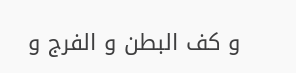و كف البطن و الفرج و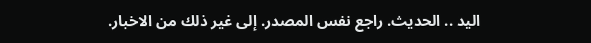اليد .. الحديث. راجع نفس المصدر. إلى غير ذلك من الاخبار.